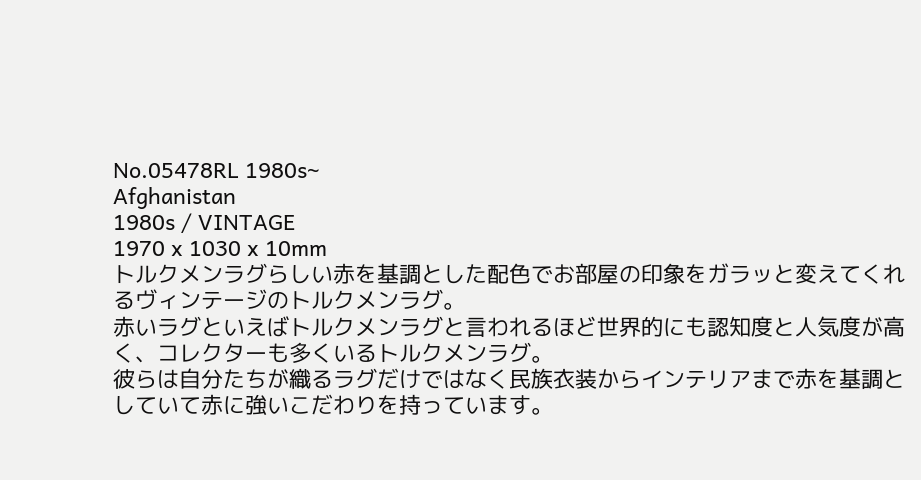No.05478RL 1980s~
Afghanistan
1980s / VINTAGE
1970 x 1030 x 10mm
トルクメンラグらしい赤を基調とした配色でお部屋の印象をガラッと変えてくれるヴィンテージのトルクメンラグ。
赤いラグといえばトルクメンラグと言われるほど世界的にも認知度と人気度が高く、コレクターも多くいるトルクメンラグ。
彼らは自分たちが織るラグだけではなく民族衣装からインテリアまで赤を基調としていて赤に強いこだわりを持っています。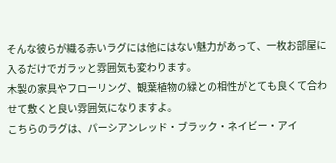そんな彼らが織る赤いラグには他にはない魅力があって、一枚お部屋に入るだけでガラッと雰囲気も変わります。
木製の家具やフローリング、観葉植物の緑との相性がとても良くて合わせて敷くと良い雰囲気になりますよ。
こちらのラグは、パーシアンレッド・ブラック・ネイビー・アイ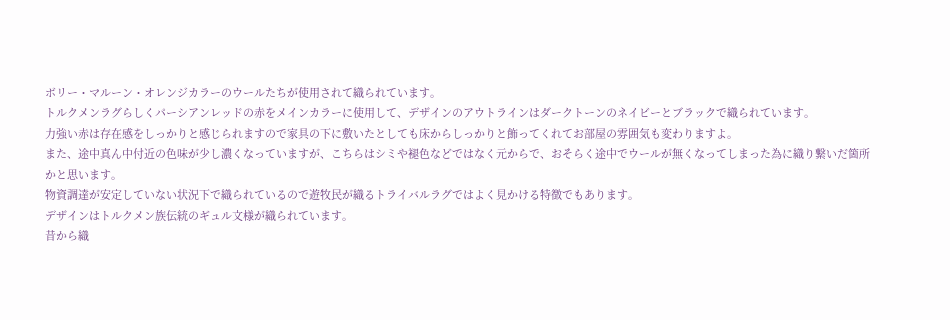ボリー・マルーン・オレンジカラーのウールたちが使用されて織られています。
トルクメンラグらしくパーシアンレッドの赤をメインカラーに使用して、デザインのアウトラインはダークトーンのネイビーとブラックで織られています。
力強い赤は存在感をしっかりと感じられますので家具の下に敷いたとしても床からしっかりと飾ってくれてお部屋の雰囲気も変わりますよ。
また、途中真ん中付近の色味が少し濃くなっていますが、こちらはシミや褪色などではなく元からで、おそらく途中でウールが無くなってしまった為に織り繋いだ箇所かと思います。
物資調達が安定していない状況下で織られているので遊牧民が織るトライバルラグではよく見かける特徴でもあります。
デザインはトルクメン族伝統のギュル文様が織られています。
昔から織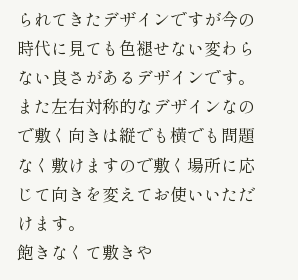られてきたデザインですが今の時代に見ても色褪せない変わらない良さがあるデザインです。
また左右対称的なデザインなので敷く向きは縦でも横でも問題なく敷けますので敷く場所に応じて向きを変えてお使いいただけます。
飽きなくて敷きや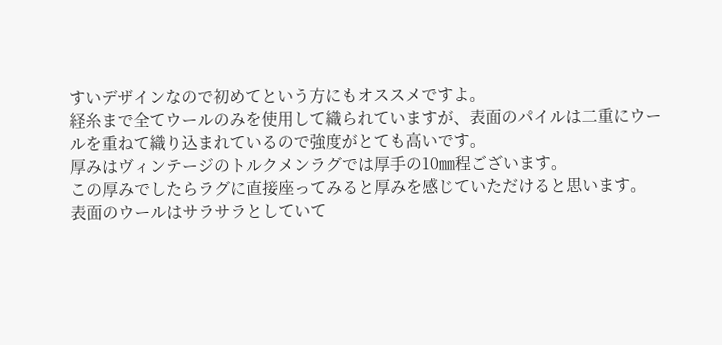すいデザインなので初めてという方にもオススメですよ。
経糸まで全てウールのみを使用して織られていますが、表面のパイルは二重にウールを重ねて織り込まれているので強度がとても高いです。
厚みはヴィンテージのトルクメンラグでは厚手の10㎜程ございます。
この厚みでしたらラグに直接座ってみると厚みを感じていただけると思います。
表面のウールはサラサラとしていて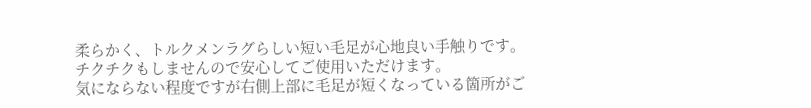柔らかく、トルクメンラグらしい短い毛足が心地良い手触りです。
チクチクもしませんので安心してご使用いただけます。
気にならない程度ですが右側上部に毛足が短くなっている箇所がご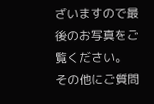ざいますので最後のお写真をご覧ください。
その他にご質問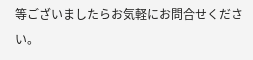等ございましたらお気軽にお問合せください。